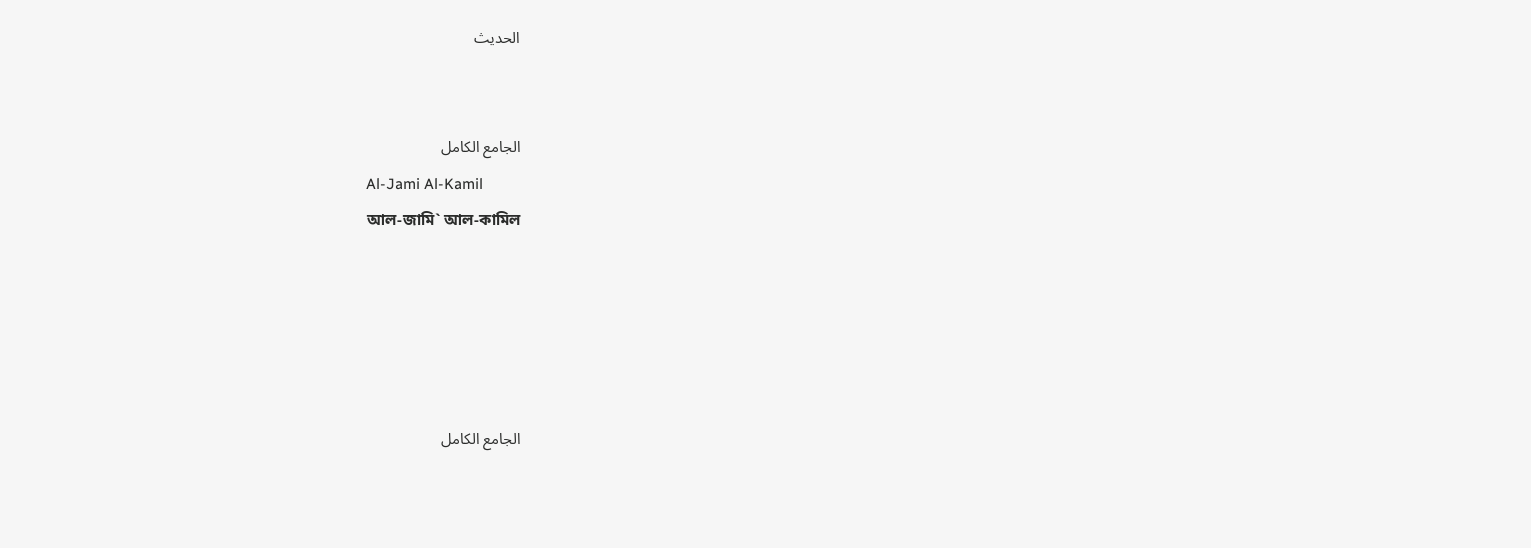الحديث


الجامع الكامل
Al-Jami Al-Kamil
আল-জামি` আল-কামিল





الجامع الكامل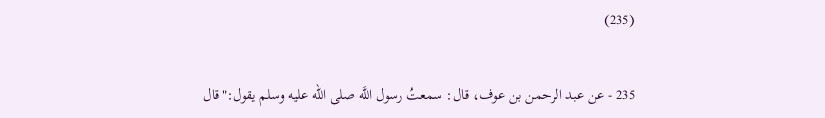(235)


235 - عن عبد الرحمن بن عوف، قال: سمعتُ رسول اللَّه صلى الله عليه وسلم يقول:"قال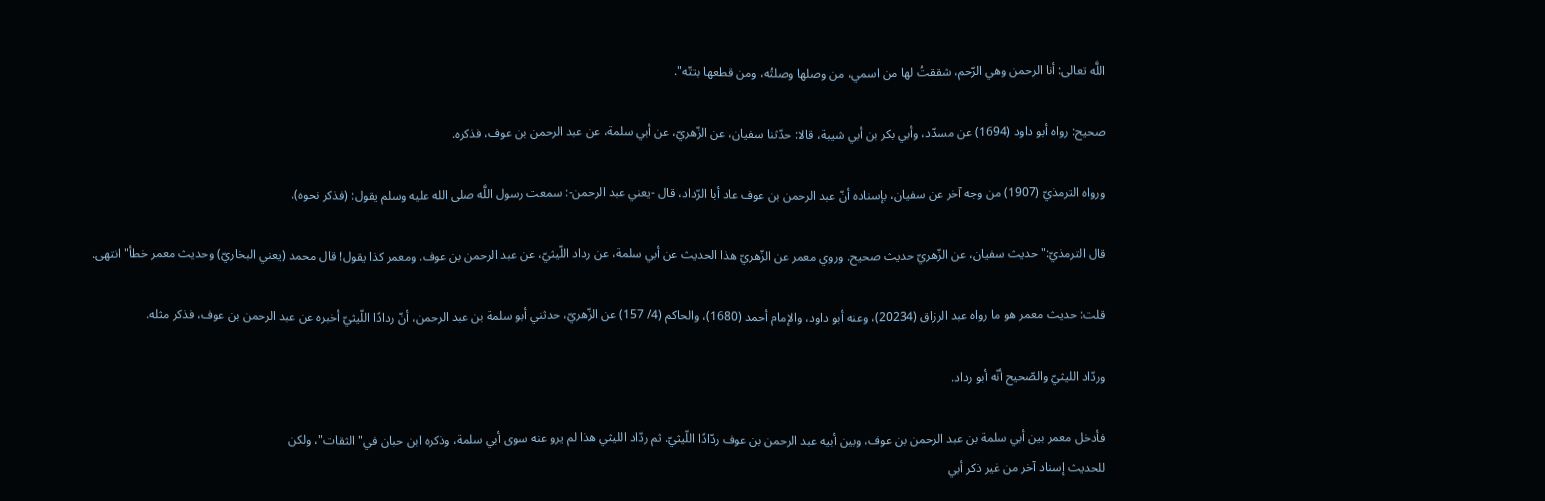اللَّه تعالى: أنا الرحمن وهي الرّحم، شققتُ لها من اسمي، من وصلها وصلتُه، ومن قطعها بتتّه".

صحيح: رواه أبو داود (1694) عن مسدّد، وأبي بكر بن أبي شيبة، قالا: حدّثنا سفيان، عن الزّهريّ، عن أبي سلمة، عن عبد الرحمن بن عوف، فذكره.

ورواه الترمذيّ (1907) من وجه آخر عن سفيان، بإسناده أنّ عبد الرحمن بن عوف عاد أبا الرّداد، قال -يعني عبد الرحمن-: سمعت رسول اللَّه صلى الله عليه وسلم يقول: (فذكر نحوه).

قال الترمذيّ:"حديث سفيان، عن الزّهريّ حديث صحيح. وروي معمر عن الزّهريّ هذا الحديث عن أبي سلمة، عن رداد اللّيثيّ، عن عبد الرحمن بن عوف. ومعمر كذا يقول! قال محمد (يعني البخاريّ) وحديث معمر خطأ" انتهى.

قلت: حديث معمر هو ما رواه عبد الرزاق (20234)، وعنه أبو داود، والإمام أحمد (1680)، والحاكم (4/ 157) عن الزّهريّ، حدثني أبو سلمة بن عبد الرحمن، أنّ ردادًا اللّيثيّ أخبره عن عبد الرحمن بن عوف، فذكر مثله.

وردّاد الليثيّ والصّحيح أنّه أبو رداد.

فأدخل معمر بين أبي سلمة بن عبد الرحمن بن عوف، وبين أبيه عبد الرحمن بن عوف ردّادًا اللّيثيّ. ثم ردّاد الليثي هذا لم يرو عنه سوى أبي سلمة، وذكره ابن حبان في"الثقات"، ولكن
للحديث إسناد آخر من غير ذكر أبي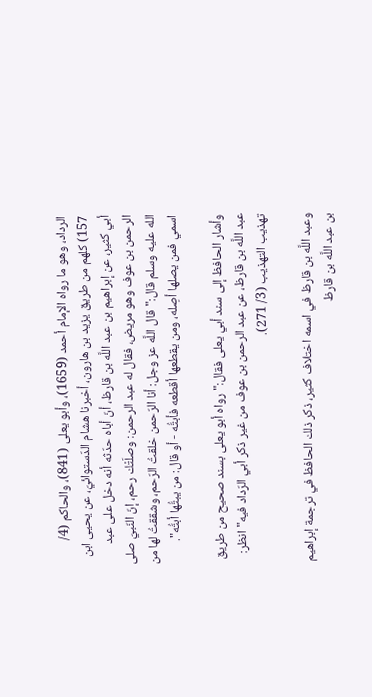الرداد، وهو ما رواه الإمام أحمد (1659)، وأبو يعلى (841)، والحاكم (4/ 157) كلهم من طريق يزيد بن هارون، أخبرنا هشام الدّستوائيّ، عن يحيى ابن أبي كثير، عن إبراهيم بن عبد اللَّه بن قارظ، أنّ أباه حدّثه أنه دخل على عبد الرحمن بن عوف وهو مريض، فقال له عبد الرحمن: وصلَتْك رحم، إنّ النّبيّ صلى الله عليه وسلم قال:"قال اللَّه عز وجل: أنا الرّحمن خلقتُ الرّحم، وشققتُ لها من اسمي فمن يصلها أصِله، ومن يقطعها أقطعه فأبتُّه - أو قال: من يبتُّها أبتُّه".

وأشار الحافظ إلى سند أبي يعلى فقال:"رواه أبو يعلى بسند صحيح من طريق عبد اللَّه بن قارظ، عن عبد الرحمن بن عوف من غير ذكر أبي الرّداد فيه" انظر: تهذيب التهذيب (3/ 271).

وعبد اللَّه بن قارظ في اسمه اختلاف كثير، ذكر ذلك الحافظ في ترجمة إبراهيم بن عبد اللَّه بن قارظ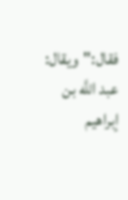فقال:"ويقال: عبد اللَّه بن إبراهيم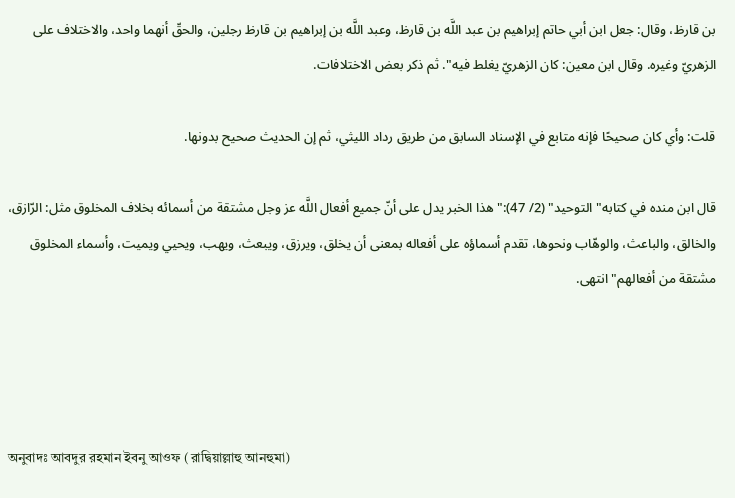بن قارظ، وقال: جعل ابن أبي حاتم إبراهيم بن عبد اللَّه بن قارظ، وعبد اللَّه بن إبراهيم بن قارظ رجلين، والحقّ أنهما واحد، والاختلاف على الزهريّ وغيره. وقال ابن معين: كان الزهريّ يغلط فيه". ثم ذكر بعض الاختلافات.

قلت: وأي كان صحيحًا فإنه متابع في الإسناد السابق من طريق رداد الليثي، ثم إن الحديث صحيح بدونها.

قال ابن منده في كتابه"التوحيد" (2/ 47):"هذا الخبر يدل على أنّ جميع أفعال اللَّه عز وجل مشتقة من أسمائه بخلاف المخلوق مثل: الرّازق، والخالق، والباعث، والوهّاب ونحوها، تقدم أسماؤه على أفعاله بمعنى أن يخلق، ويرزق، ويبعث، ويهب، ويحيي ويميت، وأسماء المخلوق مشتقة من أفعالهم" انتهى.




অনুবাদঃ আবদুর রহমান ইবনু আওফ (রাদ্বিয়াল্লাহু আনহুমা)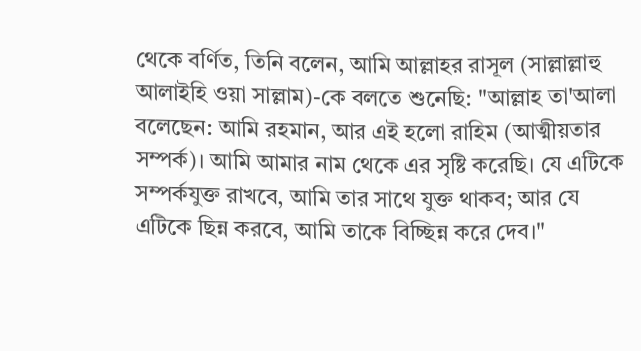থেকে বর্ণিত, তিনি বলেন, আমি আল্লাহর রাসূল (সাল্লাল্লাহু আলাইহি ওয়া সাল্লাম)-কে বলতে শুনেছি: "আল্লাহ তা'আলা বলেছেন: আমি রহমান, আর এই হলো রাহিম (আত্মীয়তার সম্পর্ক)। আমি আমার নাম থেকে এর সৃষ্টি করেছি। যে এটিকে সম্পর্কযুক্ত রাখবে, আমি তার সাথে যুক্ত থাকব; আর যে এটিকে ছিন্ন করবে, আমি তাকে বিচ্ছিন্ন করে দেব।"